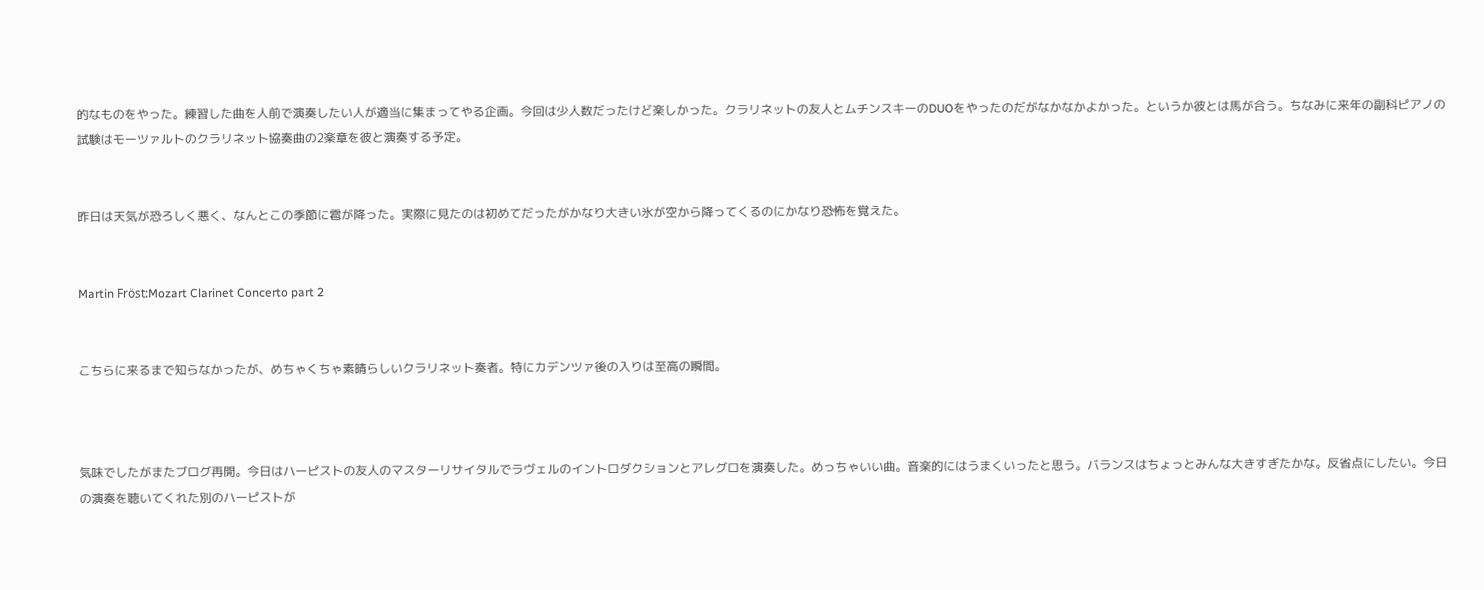的なものをやった。練習した曲を人前で演奏したい人が適当に集まってやる企画。今回は少人数だったけど楽しかった。クラリネットの友人とムチンスキーのDUOをやったのだがなかなかよかった。というか彼とは馬が合う。ちなみに来年の副科ピアノの試験はモーツァルトのクラリネット協奏曲の2楽章を彼と演奏する予定。


昨日は天気が恐ろしく悪く、なんとこの季節に雹が降った。実際に見たのは初めてだったがかなり大きい氷が空から降ってくるのにかなり恐怖を覚えた。


Martin Fröst:Mozart Clarinet Concerto part 2


こちらに来るまで知らなかったが、めちゃくちゃ素晴らしいクラリネット奏者。特にカデンツァ後の入りは至高の瞬間。



気味でしたがまたブログ再開。今日はハーピストの友人のマスターリサイタルでラヴェルのイントロダクションとアレグロを演奏した。めっちゃいい曲。音楽的にはうまくいったと思う。バランスはちょっとみんな大きすぎたかな。反省点にしたい。今日の演奏を聴いてくれた別のハーピストが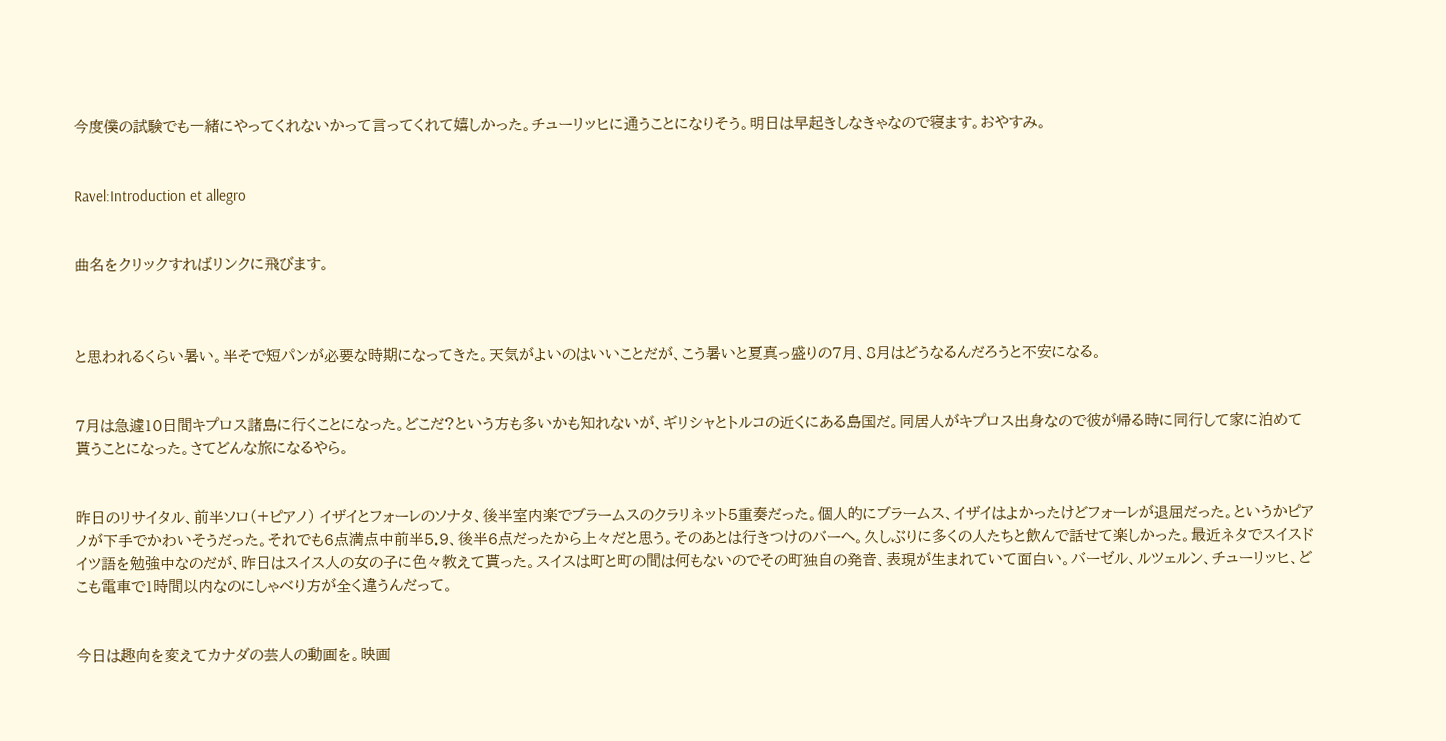今度僕の試験でも一緒にやってくれないかって言ってくれて嬉しかった。チューリッヒに通うことになりそう。明日は早起きしなきゃなので寝ます。おやすみ。


Ravel:Introduction et allegro


曲名をクリックすればリンクに飛びます。



と思われるくらい暑い。半そで短パンが必要な時期になってきた。天気がよいのはいいことだが、こう暑いと夏真っ盛りの7月、8月はどうなるんだろうと不安になる。


7月は急遽10日間キプロス諸島に行くことになった。どこだ?という方も多いかも知れないが、ギリシャとトルコの近くにある島国だ。同居人がキプロス出身なので彼が帰る時に同行して家に泊めて貰うことになった。さてどんな旅になるやら。


昨日のリサイタル、前半ソロ(+ピアノ) イザイとフォーレのソナタ、後半室内楽でブラームスのクラリネット5重奏だった。個人的にブラームス、イザイはよかったけどフォーレが退屈だった。というかピアノが下手でかわいそうだった。それでも6点満点中前半5.9、後半6点だったから上々だと思う。そのあとは行きつけのバーへ。久しぶりに多くの人たちと飲んで話せて楽しかった。最近ネタでスイスドイツ語を勉強中なのだが、昨日はスイス人の女の子に色々教えて貰った。スイスは町と町の間は何もないのでその町独自の発音、表現が生まれていて面白い。バーゼル、ルツェルン、チューリッヒ、どこも電車で1時間以内なのにしゃべり方が全く違うんだって。


今日は趣向を変えてカナダの芸人の動画を。映画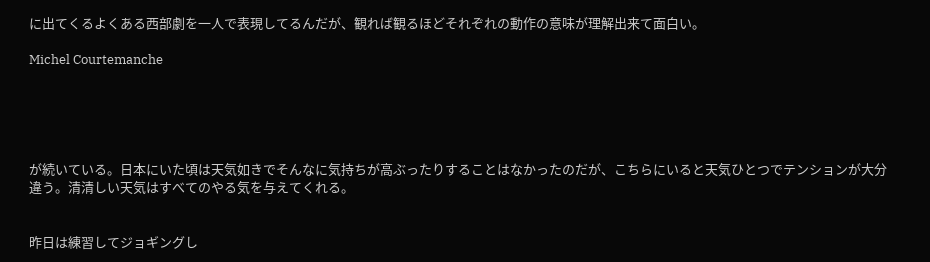に出てくるよくある西部劇を一人で表現してるんだが、観れば観るほどそれぞれの動作の意味が理解出来て面白い。

Michel Courtemanche





が続いている。日本にいた頃は天気如きでそんなに気持ちが高ぶったりすることはなかったのだが、こちらにいると天気ひとつでテンションが大分違う。清清しい天気はすべてのやる気を与えてくれる。


昨日は練習してジョギングし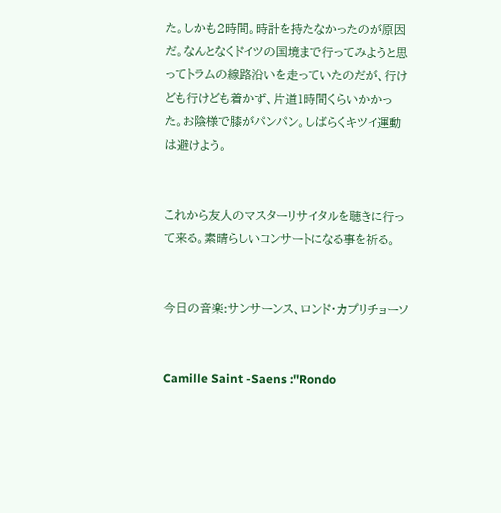た。しかも2時間。時計を持たなかったのが原因だ。なんとなくドイツの国境まで行ってみようと思ってトラムの線路沿いを走っていたのだが、行けども行けども着かず、片道1時間くらいかかった。お陰様で膝がパンパン。しばらくキツイ運動は避けよう。


これから友人のマスターリサイタルを聴きに行って来る。素晴らしいコンサートになる事を祈る。


今日の音楽:サンサーンス、ロンド・カプリチョーソ


Camille Saint -Saens :''Rondo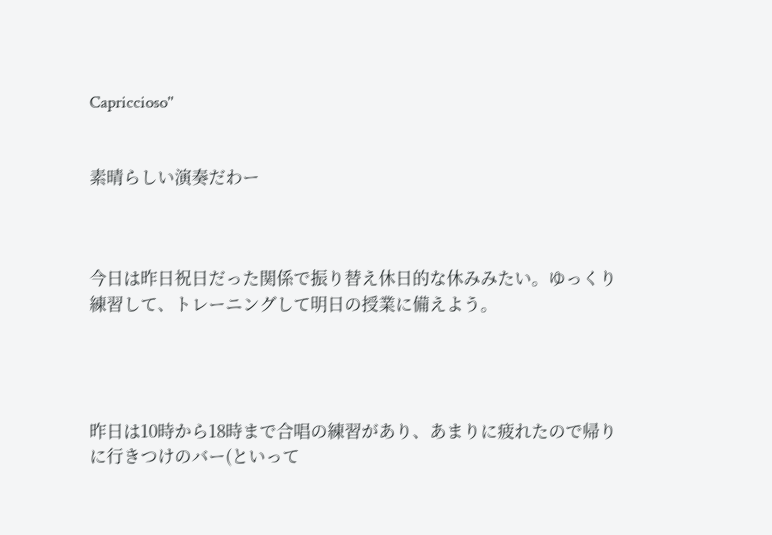Capriccioso''


素晴らしい演奏だわー



今日は昨日祝日だった関係で振り替え休日的な休みみたい。ゆっくり練習して、トレーニングして明日の授業に備えよう。




昨日は10時から18時まで合唱の練習があり、あまりに疲れたので帰りに行きつけのバー(といって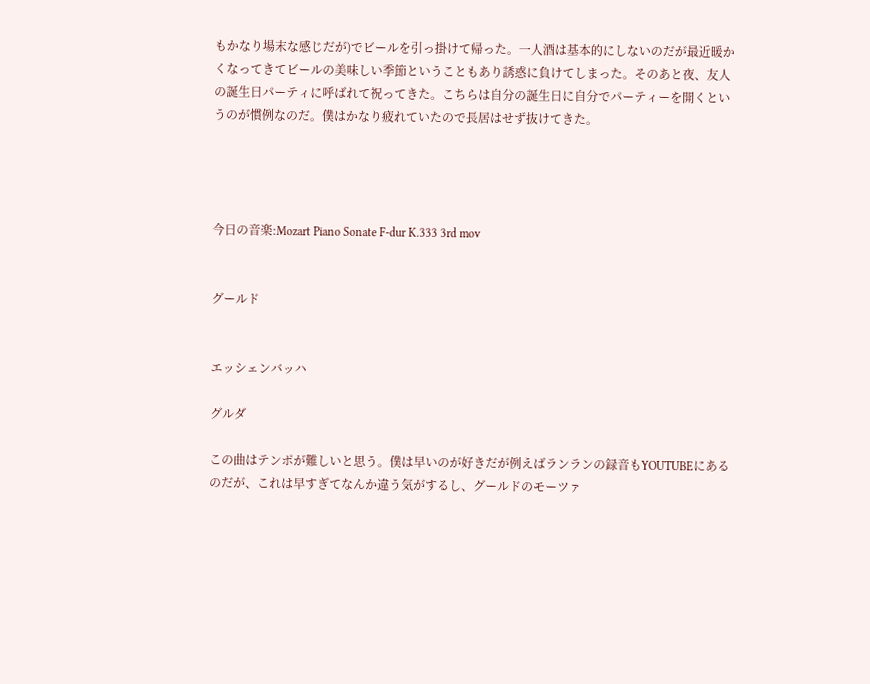もかなり場末な感じだが)でビールを引っ掛けて帰った。一人酒は基本的にしないのだが最近暖かくなってきてビールの美味しい季節ということもあり誘惑に負けてしまった。そのあと夜、友人の誕生日パーティに呼ばれて祝ってきた。こちらは自分の誕生日に自分でパーティーを開くというのが慣例なのだ。僕はかなり疲れていたので長居はせず抜けてきた。




今日の音楽:Mozart Piano Sonate F-dur K.333 3rd mov


グールド


エッシェンバッハ

グルダ

この曲はテンポが難しいと思う。僕は早いのが好きだが例えばランランの録音もYOUTUBEにあるのだが、これは早すぎてなんか違う気がするし、グールドのモーツァ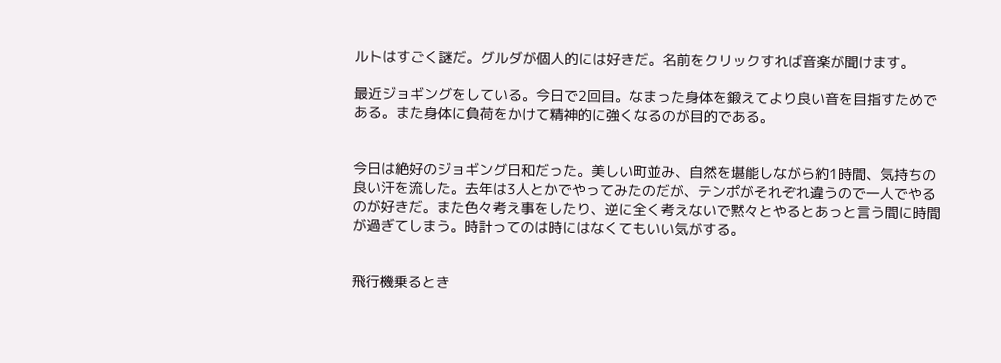ルトはすごく謎だ。グルダが個人的には好きだ。名前をクリックすれば音楽が聞けます。

最近ジョギングをしている。今日で2回目。なまった身体を鍛えてより良い音を目指すためである。また身体に負荷をかけて精神的に強くなるのが目的である。


今日は絶好のジョギング日和だった。美しい町並み、自然を堪能しながら約1時間、気持ちの良い汗を流した。去年は3人とかでやってみたのだが、テンポがそれぞれ違うので一人でやるのが好きだ。また色々考え事をしたり、逆に全く考えないで黙々とやるとあっと言う間に時間が過ぎてしまう。時計ってのは時にはなくてもいい気がする。


飛行機乗るとき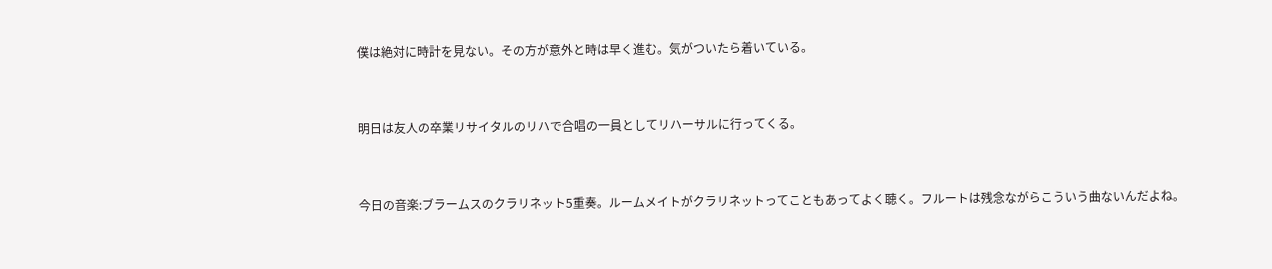僕は絶対に時計を見ない。その方が意外と時は早く進む。気がついたら着いている。


明日は友人の卒業リサイタルのリハで合唱の一員としてリハーサルに行ってくる。


今日の音楽:ブラームスのクラリネット5重奏。ルームメイトがクラリネットってこともあってよく聴く。フルートは残念ながらこういう曲ないんだよね。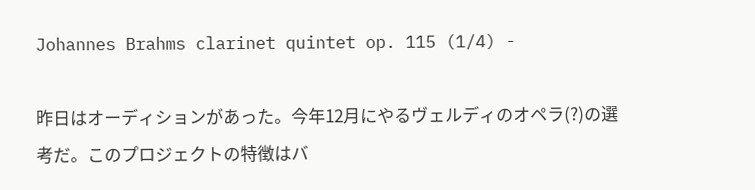Johannes Brahms clarinet quintet op. 115 (1/4) -

昨日はオーディションがあった。今年12月にやるヴェルディのオペラ(?)の選考だ。このプロジェクトの特徴はバ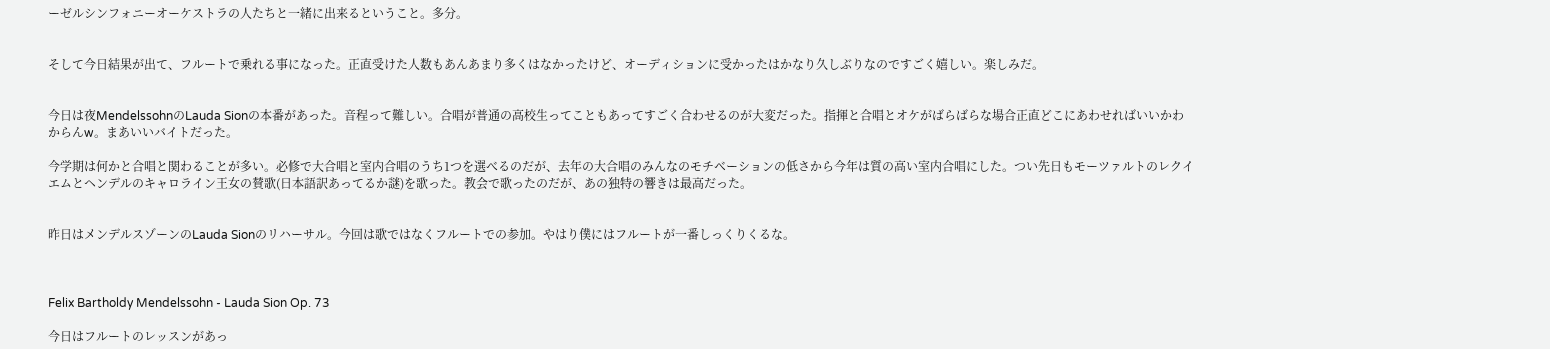ーゼルシンフォニーオーケストラの人たちと一緒に出来るということ。多分。


そして今日結果が出て、フルートで乗れる事になった。正直受けた人数もあんあまり多くはなかったけど、オーディションに受かったはかなり久しぶりなのですごく嬉しい。楽しみだ。


今日は夜MendelssohnのLauda Sionの本番があった。音程って難しい。合唱が普通の高校生ってこともあってすごく合わせるのが大変だった。指揮と合唱とオケがばらばらな場合正直どこにあわせればいいかわからんw。まあいいバイトだった。

今学期は何かと合唱と関わることが多い。必修で大合唱と室内合唱のうち1つを選べるのだが、去年の大合唱のみんなのモチベーションの低さから今年は質の高い室内合唱にした。つい先日もモーツァルトのレクイエムとヘンデルのキャロライン王女の賛歌(日本語訳あってるか謎)を歌った。教会で歌ったのだが、あの独特の響きは最高だった。


昨日はメンデルスゾーンのLauda Sionのリハーサル。今回は歌ではなくフルートでの参加。やはり僕にはフルートが一番しっくりくるな。



Felix Bartholdy Mendelssohn - Lauda Sion Op. 73

今日はフルートのレッスンがあっ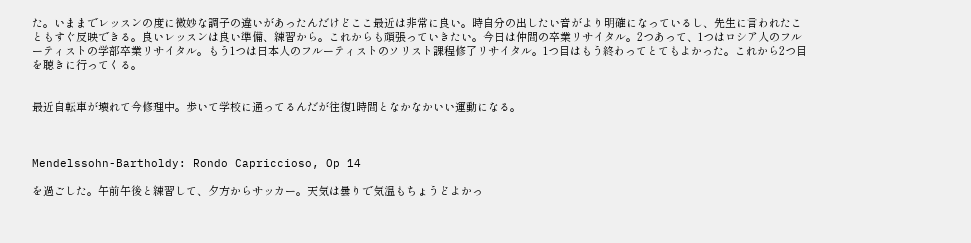た。いままでレッスンの度に微妙な調子の違いがあったんだけどここ最近は非常に良い。時自分の出したい音がより明確になっているし、先生に言われたこともすぐ反映できる。良いレッスンは良い準備、練習から。これからも頑張っていきたい。今日は仲間の卒業リサイタル。2つあって、1つはロシア人のフルーティストの学部卒業リサイタル。もう1つは日本人のフルーティストのソリスト課程修了リサイタル。1つ目はもう終わってとてもよかった。これから2つ目を聴きに行ってくる。


最近自転車が壊れて今修理中。歩いて学校に通ってるんだが往復1時間となかなかいい運動になる。



Mendelssohn-Bartholdy: Rondo Capriccioso, Op 14

を過ごした。午前午後と練習して、夕方からサッカー。天気は曇りで気温もちょうどよかっ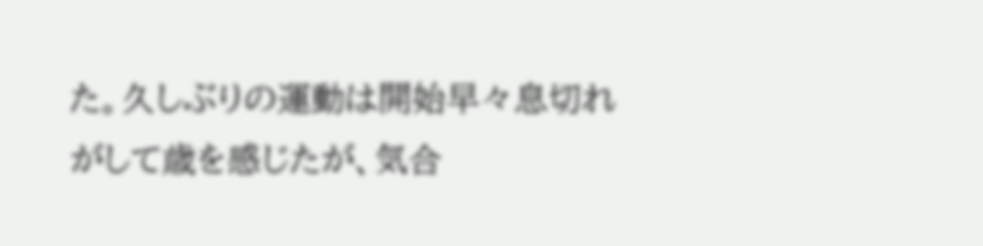た。久しぶりの運動は開始早々息切れがして歳を感じたが、気合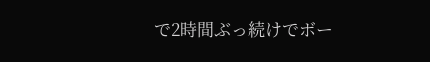で2時間ぶっ続けでボー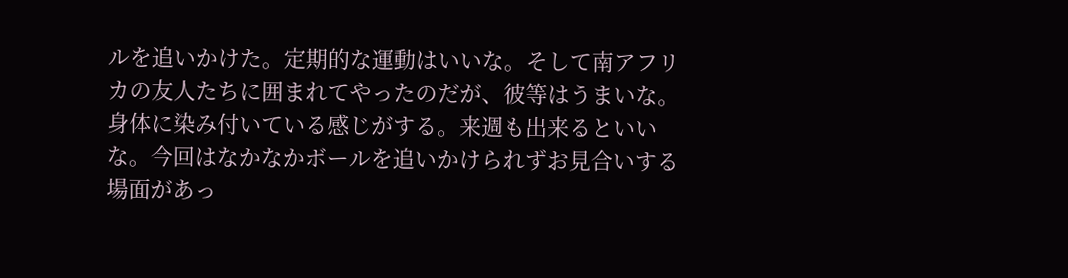ルを追いかけた。定期的な運動はいいな。そして南アフリカの友人たちに囲まれてやったのだが、彼等はうまいな。身体に染み付いている感じがする。来週も出来るといいな。今回はなかなかボールを追いかけられずお見合いする場面があっ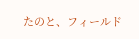たのと、フィールド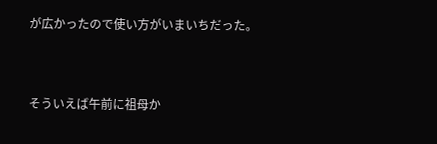が広かったので使い方がいまいちだった。


そういえば午前に祖母か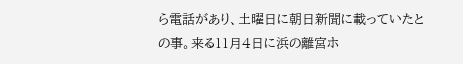ら電話があり、土曜日に朝日新聞に載っていたとの事。来る11月4日に浜の離宮ホ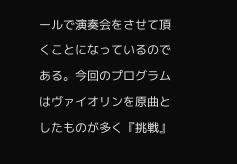ールで演奏会をさせて頂くことになっているのである。今回のプログラムはヴァイオリンを原曲としたものが多く『挑戦』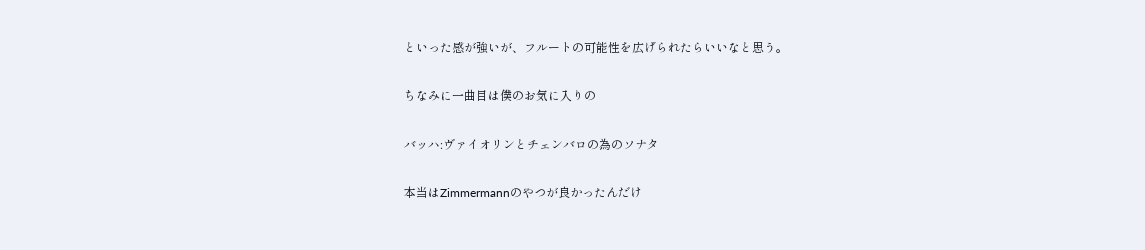といった感が強いが、フルートの可能性を広げられたらいいなと思う。


ちなみに一曲目は僕のお気に入りの


バッハ:ヴァイオリンとチェンバロの為のソナタ


本当はZimmermannのやつが良かったんだけ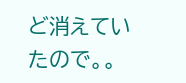ど消えていたので。。